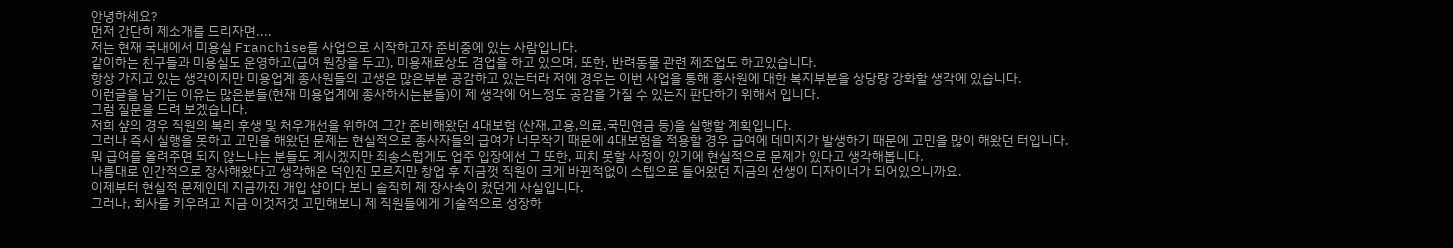안녕하세요?
먼저 간단히 제소개를 드리자면....
저는 현재 국내에서 미용실 Franchise를 사업으로 시작하고자 준비중에 있는 사람입니다.
같이하는 친구들과 미용실도 운영하고(급여 원장을 두고), 미용재료상도 겸업을 하고 있으며, 또한, 반려동물 관련 제조업도 하고있습니다.
항상 가지고 있는 생각이지만 미용업계 종사원들의 고생은 많은부분 공감하고 있는터라 저에 경우는 이번 사업을 통해 종사원에 대한 복지부분을 상당량 강화할 생각에 있습니다.
이런글을 남기는 이유는 많은분들(현재 미용업계에 종사하시는분들)이 제 생각에 어느정도 공감을 가질 수 있는지 판단하기 위해서 입니다.
그럼 질문을 드려 보겠습니다.
저희 샾의 경우 직원의 복리 후생 및 처우개선을 위하여 그간 준비해왔던 4대보험 (산재,고용,의료,국민연금 등)을 실행할 계획입니다.
그러나 즉시 실행을 못하고 고민을 해왔던 문제는 현실적으로 종사자들의 급여가 너무작기 때문에 4대보험을 적용할 경우 급여에 데미지가 발생하기 때문에 고민을 많이 해왔던 터입니다.
뭐 급여를 올려주면 되지 않느냐는 분들도 계시겠지만 죄송스럽게도 업주 입장에선 그 또한, 피치 못할 사정이 있기에 현실적으로 문제가 있다고 생각해봅니다.
나름대로 인간적으로 장사해왔다고 생각해온 덕인진 모르지만 창업 후 지금껏 직원이 크게 바뀐적없이 스텝으로 들어왔던 지금의 선생이 디자이너가 되어있으니까요.
이제부터 현실적 문제인데 지금까진 개입 샵이다 보니 솔직히 제 장사속이 컸던게 사실입니다.
그러나, 회사를 키우려고 지금 이것저것 고민해보니 제 직원들에게 기술적으로 성장하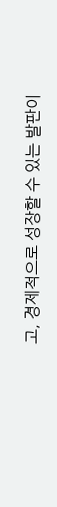고, 경제적으로 성장할 수 있는 발판이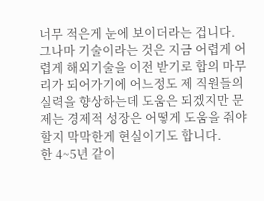너무 적은게 눈에 보이더라는 겁니다.
그나마 기술이라는 것은 지금 어렵게 어렵게 해외기술을 이전 받기로 합의 마무리가 되어가기에 어느정도 제 직원들의 실력을 향상하는데 도움은 되겠지만 문제는 경제적 성장은 어떻게 도움을 줘야할지 막막한게 현실이기도 합니다.
한 4~5년 같이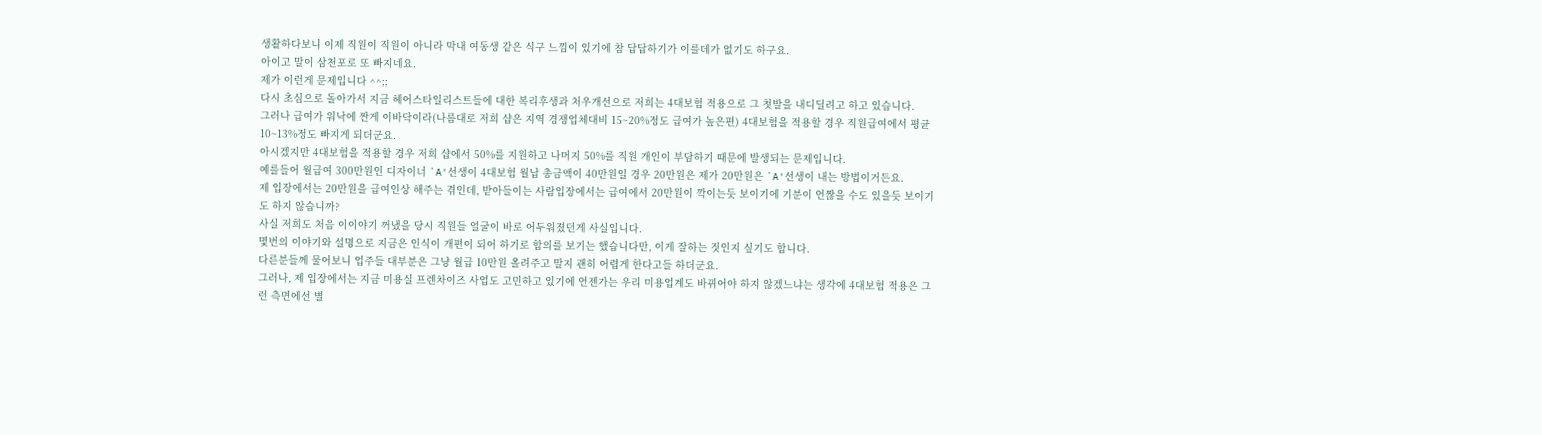생활하다보니 이제 직원이 직원이 아니라 막내 여동생 같은 식구 느낌이 있기에 참 답답하기가 이를데가 없기도 하구요.
아이고 말이 삼천포로 또 빠지네요.
제가 이런게 문제입니다 ^^;;
다시 초심으로 돌아가서 지금 헤어스타일리스트들에 대한 복리후생과 처우개선으로 저희는 4대보험 적용으로 그 첫발을 내디딜려고 하고 있습니다.
그러나 급여가 워낙에 짠게 이바닥이라(나름대로 저희 샵은 지역 경쟁업체대비 15~20%정도 급여가 높은편) 4대보험을 적용할 경우 직원급여에서 평균 10~13%정도 빠지게 되더군요.
아시겠지만 4대보험을 적용할 경우 저희 샵에서 50%를 지원하고 나머지 50%를 직원 개인이 부담하기 때문에 발생되는 문제입니다.
예를들어 월급여 300만원인 디자이너 `A'선생이 4대보험 월납 총금액이 40만원일 경우 20만원은 제가 20만원은 `A'선생이 내는 방법이거든요.
제 입장에서는 20만원을 급여인상 해주는 겪인데, 받아들이는 사람입장에서는 급여에서 20만원이 깍이는듯 보이기에 기분이 언짢을 수도 있을듯 보이기도 하지 않습니까?
사실 저희도 처음 이이야기 꺼냈을 당시 직원들 얼굴이 바로 어두워졌던게 사실입니다.
몇번의 이야기와 설명으로 지금은 인식이 개편이 되어 하기로 합의를 보기는 했습니다만, 이게 잘하는 짓인지 싶기도 합니다.
다른분들께 물어보니 업주들 대부분은 그냥 월급 10만원 올려주고 말지 괜히 어렵게 한다고들 하더군요.
그러나, 제 입장에서는 지금 미용실 프렌차이즈 사업도 고민하고 있기에 언젠가는 우리 미용업계도 바뀌어야 하지 않겠느냐는 생각에 4대보험 적용은 그런 측면에선 별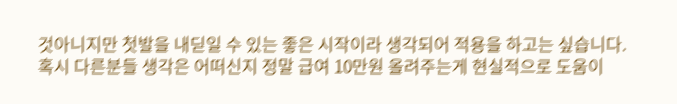것아니지만 첫발을 내딛일 수 있는 좋은 시작이라 생각되어 적용을 하고는 싶습니다.
혹시 다른분들 생각은 어떠신지 정말 급여 10만원 올려주는게 현실적으로 도움이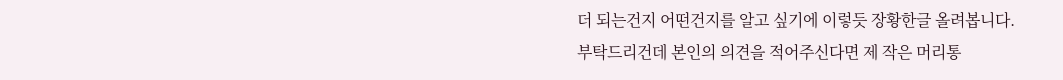더 되는건지 어떤건지를 알고 싶기에 이렇듯 장황한글 올려봅니다.
부탁드리건데 본인의 의견을 적어주신다면 제 작은 머리통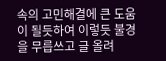속의 고민해결에 큰 도움이 될듯하여 이렇듯 불경을 무릅쓰고 글 올려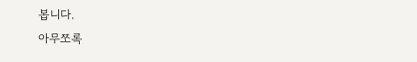봅니다.
아무쪼록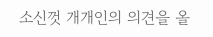소신껏 개개인의 의견을 올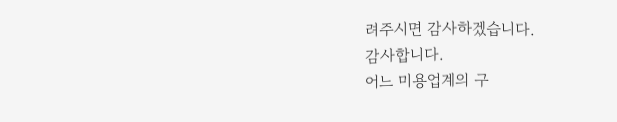려주시면 감사하겠습니다.
감사합니다.
어느 미용업계의 구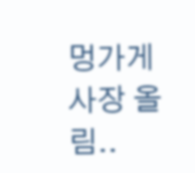멍가게 사장 올림..